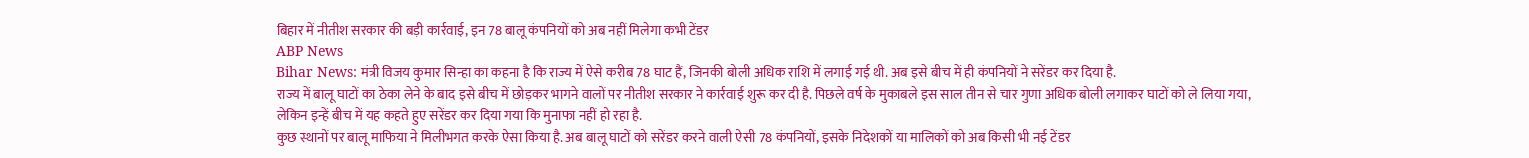बिहार में नीतीश सरकार की बड़ी कार्रवाई, इन 78 बालू कंपनियों को अब नहीं मिलेगा कभी टेंडर
ABP News
Bihar News: मंत्री विजय कुमार सिन्हा का कहना है कि राज्य में ऐसे करीब 78 घाट हैं, जिनकी बोली अधिक राशि में लगाई गई थी. अब इसे बीच में ही कंपनियों ने सरेंडर कर दिया है.
राज्य में बालू घाटों का ठेका लेने के बाद इसे बीच में छोड़कर भागने वालों पर नीतीश सरकार ने कार्रवाई शुरू कर दी है. पिछले वर्ष के मुकाबले इस साल तीन से चार गुणा अधिक बोली लगाकर घाटों को ले लिया गया, लेकिन इन्हें बीच में यह कहते हुए सरेंडर कर दिया गया कि मुनाफा नहीं हो रहा है.
कुछ स्थानों पर बालू माफिया ने मिलीभगत करके ऐसा किया है. अब बालू घाटों को सरेंडर करने वाली ऐसी 78 कंपनियों, इसके निदेशकों या मालिकों को अब किसी भी नई टेंडर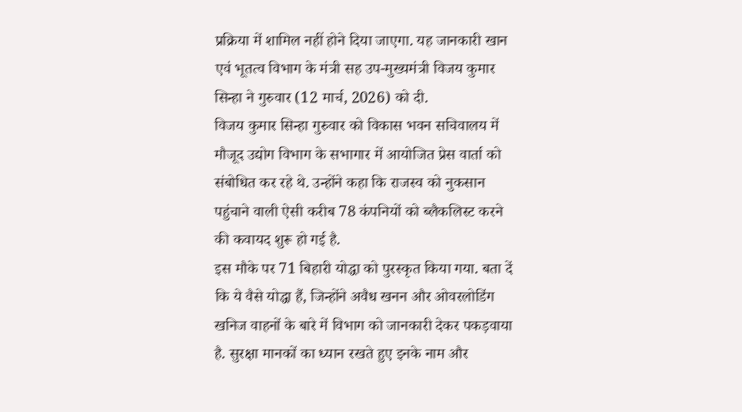प्रक्रिया में शामिल नहीं होने दिया जाएगा. यह जानकारी खान एवं भूतत्व विभाग के मंत्री सह उप-मुख्यमंत्री विजय कुमार सिन्हा ने गुरुवार (12 मार्च, 2026) को दी.
विजय कुमार सिन्हा गुरुवार को विकास भवन सचिवालय में मौजूद उद्योग विभाग के सभागार में आयोजित प्रेस वार्ता को संबोधित कर रहे थे. उन्होंने कहा कि राजस्व को नुकसान पहुंचाने वाली ऐसी करीब 78 कंपनियों को ब्लैकलिस्ट करने की कवायद शुरू हो गई है.
इस मौके पर 71 बिहारी योद्धा को पुरस्कृत किया गया. बता दें कि ये वैसे योद्धा हैं, जिन्होंने अवैध खनन और ओवरलोडिंग खनिज वाहनों के बारे में विभाग को जानकारी देकर पकड़वाया है. सुरक्षा मानकों का ध्यान रखते हुए इनके नाम और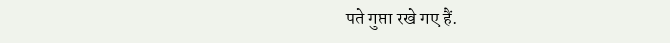पते गुप्ता रखे गए हैं.